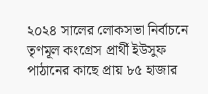২০২৪ সালের লোকসভা নির্বাচনে তৃণমূল কংগ্রেস প্রার্থী ইউসুফ পাঠানের কাছে প্রায় ৮৫ হাজার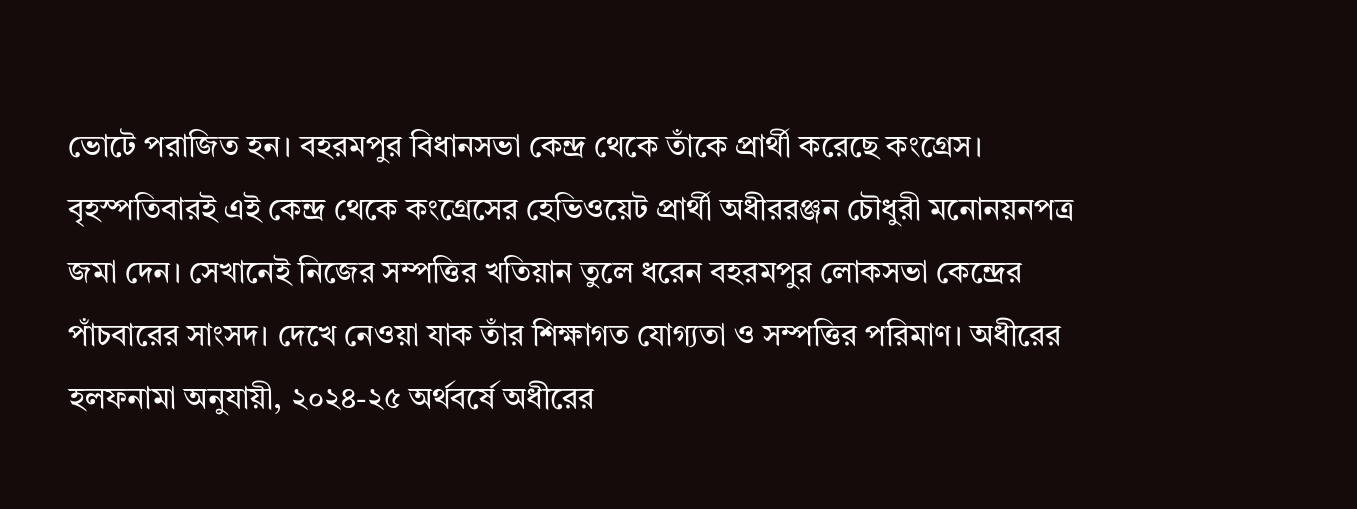ভোটে পরাজিত হন। বহরমপুর বিধানসভা কেন্দ্র থেকে তাঁকে প্রার্থী করেছে কংগ্রেস। বৃহস্পতিবারই এই কেন্দ্র থেকে কংগ্রেসের হেভিওয়েট প্রার্থী অধীররঞ্জন চৌধুরী মনোনয়নপত্র জমা দেন। সেখানেই নিজের সম্পত্তির খতিয়ান তুলে ধরেন বহরমপুর লোকসভা কেন্দ্রের পাঁচবারের সাংসদ। দেখে নেওয়া যাক তাঁর শিক্ষাগত যোগ্যতা ও সম্পত্তির পরিমাণ। অধীরের হলফনামা অনুযায়ী, ২০২৪-২৫ অর্থবর্ষে অধীরের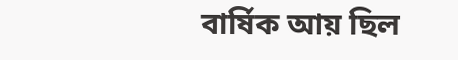বার্ষিক আয় ছিল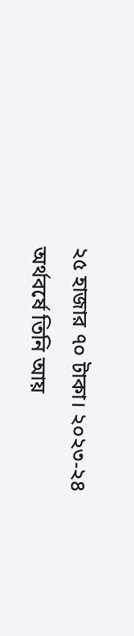২৫ হাজার ৭০ টাকা। ২০২৩-২৪ অর্থবর্ষে তিনি আয়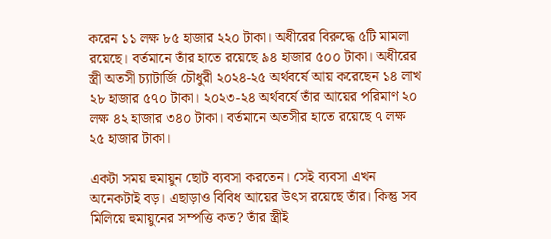করেন ১১ লক্ষ ৮৫ হাজার ২২০ টাকা। অধীরের বিরুদ্ধে ৫টি মামলা রয়েছে। বর্তমানে তাঁর হাতে রয়েছে ৯৪ হাজার ৫০০ টাকা। অধীরের স্ত্রী অতসী চ্যাটার্জি চৌধুরী ২০২৪-২৫ অর্থবর্ষে আয় করেছেন ১৪ লাখ ২৮ হাজার ৫৭০ টাকা। ২০২৩-২৪ অর্থবর্ষে তাঁর আয়ের পরিমাণ ২০ লক্ষ ৪২ হাজার ৩৪০ টাকা। বর্তমানে অতসীর হাতে রয়েছে ৭ লক্ষ ২৫ হাজার টাকা।

একটা সময় হুমায়ুন ছোট ব্যবসা করতেন। সেই ব্যবসা এখন অনেকটাই বড়। এছাড়াও বিবিধ আয়ের উৎস রয়েছে তাঁর। কিন্তু সব মিলিয়ে হুমায়ুনের সম্পত্তি কত? তাঁর স্ত্রীই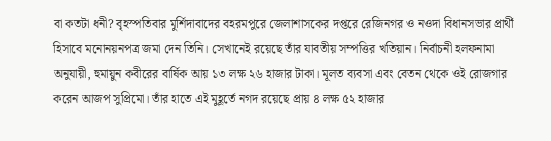বা কতটা ধনী? বৃহস্পতিবার মুর্শিদাবাদের বহরমপুরে জেলাশাসকের দপ্তরে রেজিনগর ও নওদা বিধানসভার প্রার্থী হিসাবে মনোনয়নপত্র জমা দেন তিনি। সেখানেই রয়েছে তাঁর যাবতীয় সম্পত্তির খতিয়ান। নির্বাচনী হলফনামা অনুযায়ী, হুমায়ুন কবীরের বার্ষিক আয় ১৩ লক্ষ ২৬ হাজার টাকা। মূলত ব্যবসা এবং বেতন থেকে ওই রোজগার করেন আজপ সুপ্রিমো। তাঁর হাতে এই মুহূর্তে নগদ রয়েছে প্রায় ৪ লক্ষ ৫২ হাজার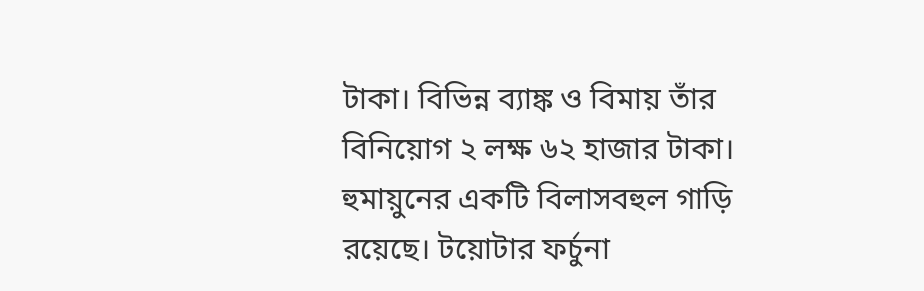টাকা। বিভিন্ন ব্যাঙ্ক ও বিমায় তাঁর বিনিয়োগ ২ লক্ষ ৬২ হাজার টাকা। হুমায়ুনের একটি বিলাসবহুল গাড়ি রয়েছে। টয়োটার ফর্চুনা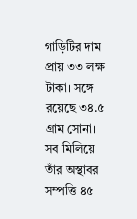গাড়িটির দাম প্রায় ৩৩ লক্ষ টাকা। সঙ্গে রয়েছে ৩৪.৫ গ্রাম সোনা। সব মিলিয়ে তাঁর অস্থাবর সম্পত্তি ৪৫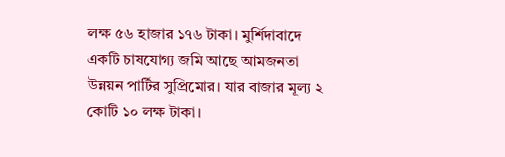লক্ষ ৫৬ হাজার ১৭৬ টাকা। মুর্শিদাবাদে একটি চাষযোগ্য জমি আছে আমজনতা উন্নয়ন পার্টির সুপ্রিমোর। যার বাজার মূল্য ২ কোটি ১০ লক্ষ টাকা।